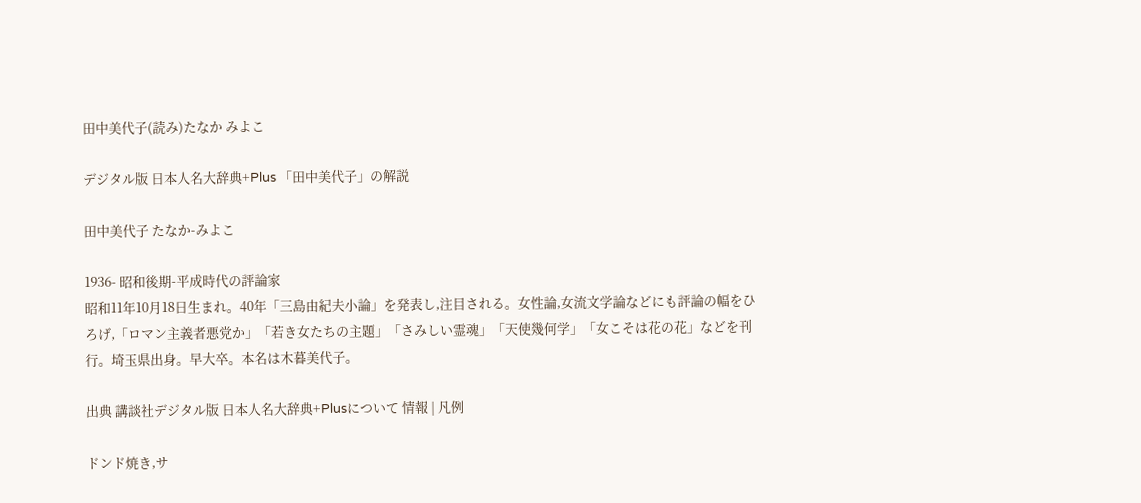田中美代子(読み)たなか みよこ

デジタル版 日本人名大辞典+Plus 「田中美代子」の解説

田中美代子 たなか-みよこ

1936- 昭和後期-平成時代の評論家
昭和11年10月18日生まれ。40年「三島由紀夫小論」を発表し,注目される。女性論,女流文学論などにも評論の幅をひろげ,「ロマン主義者悪党か」「若き女たちの主題」「さみしい霊魂」「天使幾何学」「女こそは花の花」などを刊行。埼玉県出身。早大卒。本名は木暮美代子。

出典 講談社デジタル版 日本人名大辞典+Plusについて 情報 | 凡例

ドンド焼き,サ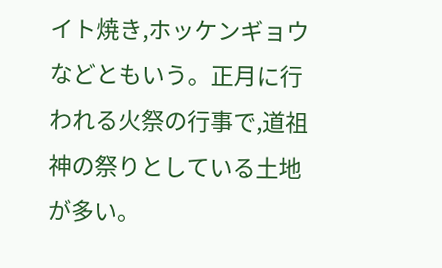イト焼き,ホッケンギョウなどともいう。正月に行われる火祭の行事で,道祖神の祭りとしている土地が多い。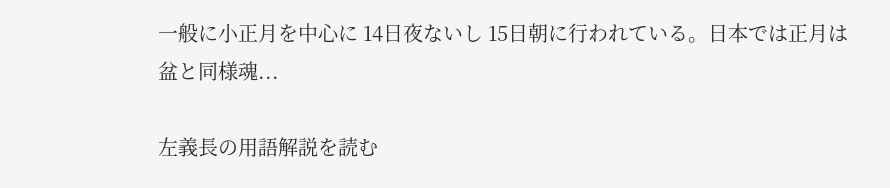一般に小正月を中心に 14日夜ないし 15日朝に行われている。日本では正月は盆と同様魂...

左義長の用語解説を読む